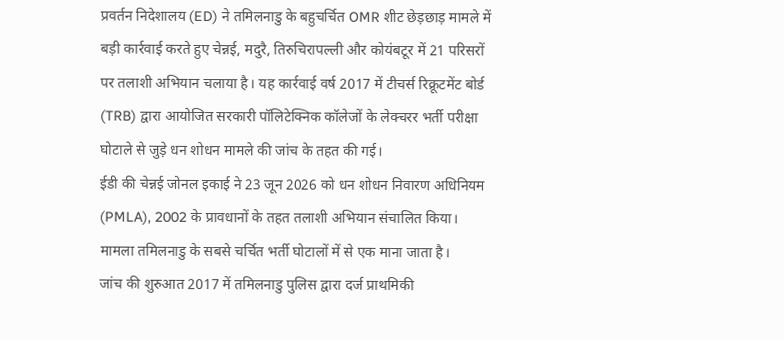प्रवर्तन निदेशालय (ED) ने तमिलनाडु के बहुचर्चित OMR शीट छेड़छाड़ मामले में बड़ी कार्रवाई करते हुए चेन्नई, मदुरै, तिरुचिरापल्ली और कोयंबटूर में 21 परिसरों पर तलाशी अभियान चलाया है। यह कार्रवाई वर्ष 2017 में टीचर्स रिक्रूटमेंट बोर्ड (TRB) द्वारा आयोजित सरकारी पॉलिटेक्निक कॉलेजों के लेक्चरर भर्ती परीक्षा घोटाले से जुड़े धन शोधन मामले की जांच के तहत की गई।
ईडी की चेन्नई जोनल इकाई ने 23 जून 2026 को धन शोधन निवारण अधिनियम (PMLA), 2002 के प्रावधानों के तहत तलाशी अभियान संचालित किया। मामला तमिलनाडु के सबसे चर्चित भर्ती घोटालों में से एक माना जाता है।
जांच की शुरुआत 2017 में तमिलनाडु पुलिस द्वारा दर्ज प्राथमिकी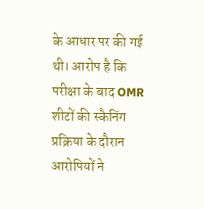के आधार पर की गई थी। आरोप है कि परीक्षा के बाद OMR शीटों की स्कैनिंग प्रक्रिया के दौरान आरोपियों ने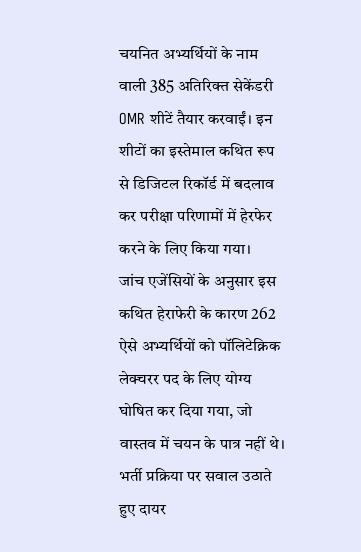चयनित अभ्यर्थियों के नाम वाली 385 अतिरिक्त सेकेंडरी OMR शीटें तैयार करवाईं। इन शीटों का इस्तेमाल कथित रूप से डिजिटल रिकॉर्ड में बदलाव कर परीक्षा परिणामों में हेरफेर करने के लिए किया गया।
जांच एजेंसियों के अनुसार इस कथित हेराफेरी के कारण 262 ऐसे अभ्यर्थियों को पॉलिटेक्निक लेक्चरर पद के लिए योग्य घोषित कर दिया गया, जो वास्तव में चयन के पात्र नहीं थे। भर्ती प्रक्रिया पर सवाल उठाते हुए दायर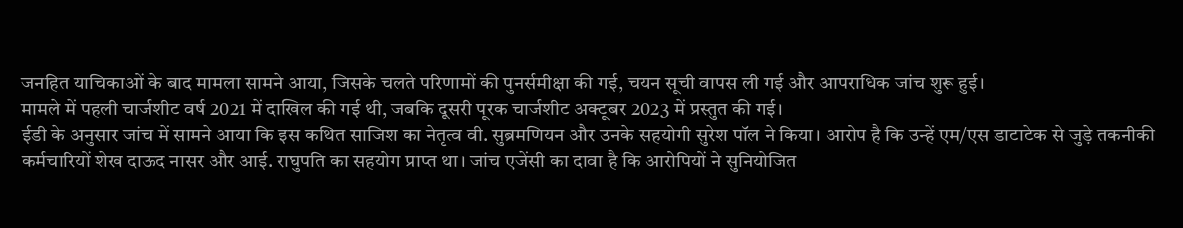जनहित याचिकाओं के बाद मामला सामने आया, जिसके चलते परिणामों की पुनर्समीक्षा की गई, चयन सूची वापस ली गई और आपराधिक जांच शुरू हुई।
मामले में पहली चार्जशीट वर्ष 2021 में दाखिल की गई थी, जबकि दूसरी पूरक चार्जशीट अक्टूबर 2023 में प्रस्तुत की गई।
ईडी के अनुसार जांच में सामने आया कि इस कथित साजिश का नेतृत्व वी. सुब्रमणियन और उनके सहयोगी सुरेश पॉल ने किया। आरोप है कि उन्हें एम/एस डाटाटेक से जुड़े तकनीकी कर्मचारियों शेख दाऊद नासर और आई. राघुपति का सहयोग प्राप्त था। जांच एजेंसी का दावा है कि आरोपियों ने सुनियोजित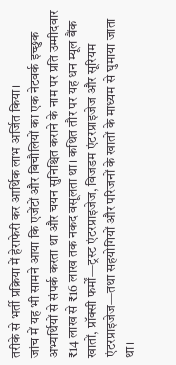तरीके से भर्ती प्रक्रिया में हेराफेरी कर आर्थिक लाभ अर्जित किया।
जांच में यह भी सामने आया कि एजेंटों और बिचौलियों का एक नेटवर्क इच्छुक अभ्यर्थियों से संपर्क करता था और चयन सुनिश्चित कराने के नाम पर प्रति उम्मीदवार ₹14 लाख से ₹16 लाख तक नकद वसूलता था। कथित तौर पर यह धन म्यूल बैंक खातों, प्रॉक्सी फर्मों—ट्रस्ट एंटरप्राइजेज, विजडम एंटरप्राइजेज और सूरियम एंटरप्राइजेज—तथा सहयोगियों और परिजनों के खातों के माध्यम से घुमाया जाता था।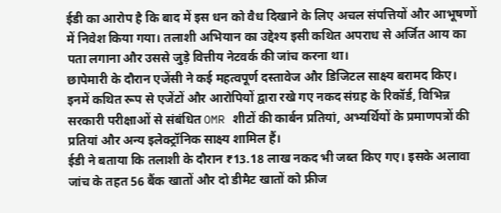ईडी का आरोप है कि बाद में इस धन को वैध दिखाने के लिए अचल संपत्तियों और आभूषणों में निवेश किया गया। तलाशी अभियान का उद्देश्य इसी कथित अपराध से अर्जित आय का पता लगाना और उससे जुड़े वित्तीय नेटवर्क की जांच करना था।
छापेमारी के दौरान एजेंसी ने कई महत्वपूर्ण दस्तावेज और डिजिटल साक्ष्य बरामद किए। इनमें कथित रूप से एजेंटों और आरोपियों द्वारा रखे गए नकद संग्रह के रिकॉर्ड, विभिन्न सरकारी परीक्षाओं से संबंधित OMR शीटों की कार्बन प्रतियां, अभ्यर्थियों के प्रमाणपत्रों की प्रतियां और अन्य इलेक्ट्रॉनिक साक्ष्य शामिल हैं।
ईडी ने बताया कि तलाशी के दौरान ₹13.18 लाख नकद भी जब्त किए गए। इसके अलावा जांच के तहत 56 बैंक खातों और दो डीमैट खातों को फ्रीज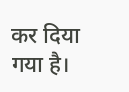कर दिया गया है।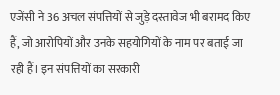एजेंसी ने 36 अचल संपत्तियों से जुड़े दस्तावेज भी बरामद किए हैं, जो आरोपियों और उनके सहयोगियों के नाम पर बताई जा रही हैं। इन संपत्तियों का सरकारी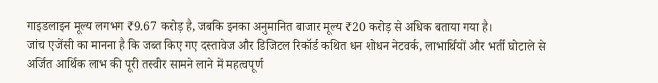गाइडलाइन मूल्य लगभग ₹9.67 करोड़ है, जबकि इनका अनुमानित बाजार मूल्य ₹20 करोड़ से अधिक बताया गया है।
जांच एजेंसी का मानना है कि जब्त किए गए दस्तावेज और डिजिटल रिकॉर्ड कथित धन शोधन नेटवर्क, लाभार्थियों और भर्ती घोटाले से अर्जित आर्थिक लाभ की पूरी तस्वीर सामने लाने में महत्वपूर्ण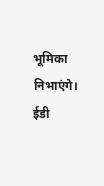भूमिका निभाएंगे। ईडी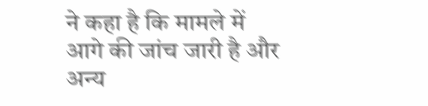ने कहा है कि मामले में आगे की जांच जारी है और अन्य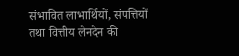संभावित लाभार्थियों, संपत्तियों तथा वित्तीय लेनदेन की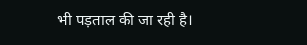भी पड़ताल की जा रही है।